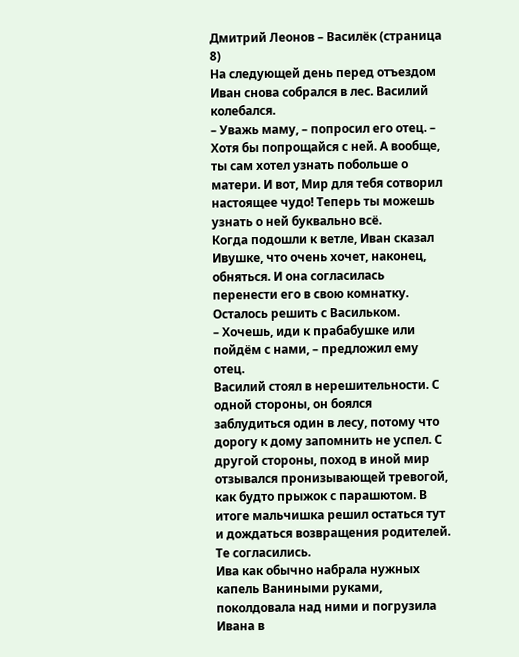Дмитрий Леонов – Василёк (страница 8)
На следующей день перед отъездом Иван снова собрался в лес. Василий колебался.
– Уважь маму, – попросил его отец. – Хотя бы попрощайся с ней. А вообще, ты сам хотел узнать побольше о матери. И вот, Мир для тебя сотворил настоящее чудо! Теперь ты можешь узнать о ней буквально всё.
Когда подошли к ветле, Иван сказал Ивушке, что очень хочет, наконец, обняться. И она согласилась перенести его в свою комнатку. Осталось решить с Васильком.
– Хочешь, иди к прабабушке или пойдём с нами, – предложил ему отец.
Василий стоял в нерешительности. С одной стороны, он боялся заблудиться один в лесу, потому что дорогу к дому запомнить не успел. С другой стороны, поход в иной мир отзывался пронизывающей тревогой, как будто прыжок с парашютом. В итоге мальчишка решил остаться тут и дождаться возвращения родителей. Те согласились.
Ива как обычно набрала нужных капель Ваниными руками, поколдовала над ними и погрузила Ивана в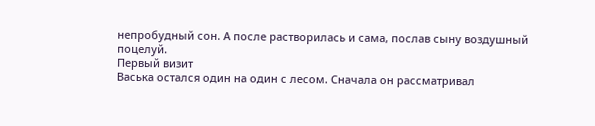непробудный сон. А после растворилась и сама, послав сыну воздушный поцелуй.
Первый визит
Васька остался один на один с лесом. Сначала он рассматривал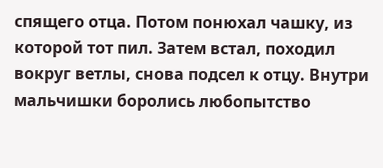спящего отца. Потом понюхал чашку, из которой тот пил. Затем встал, походил вокруг ветлы, снова подсел к отцу. Внутри мальчишки боролись любопытство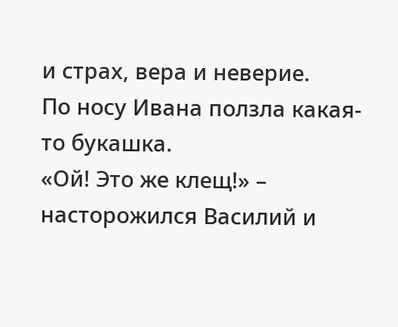и страх, вера и неверие.
По носу Ивана ползла какая-то букашка.
«Ой! Это же клещ!» – насторожился Василий и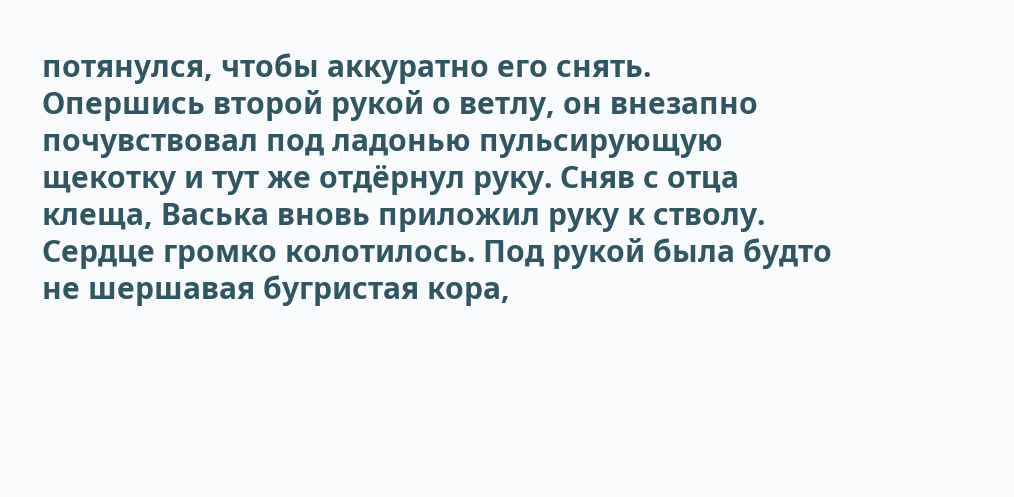потянулся, чтобы аккуратно его снять.
Опершись второй рукой о ветлу, он внезапно почувствовал под ладонью пульсирующую щекотку и тут же отдёрнул руку. Сняв с отца клеща, Васька вновь приложил руку к стволу.
Сердце громко колотилось. Под рукой была будто не шершавая бугристая кора,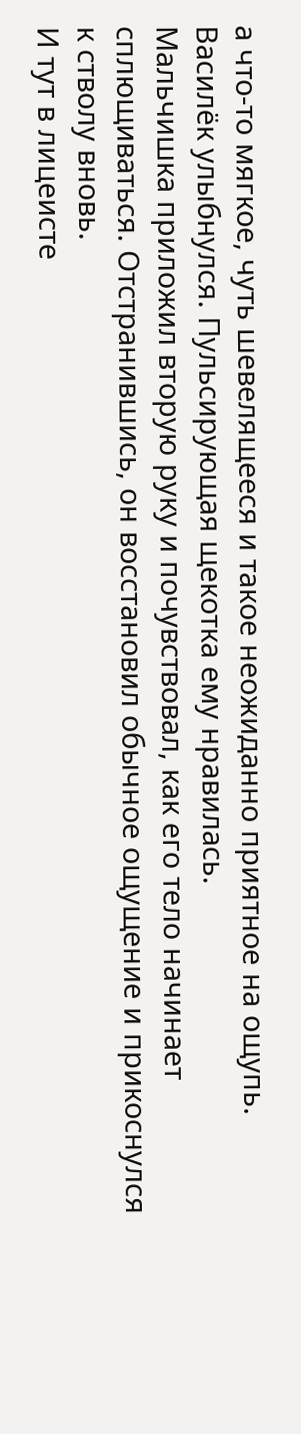а что-то мягкое, чуть шевелящееся и такое неожиданно приятное на ощупь. Василёк улыбнулся. Пульсирующая щекотка ему нравилась.
Мальчишка приложил вторую руку и почувствовал, как его тело начинает сплющиваться. Отстранившись, он восстановил обычное ощущение и прикоснулся к стволу вновь.
И тут в лицеисте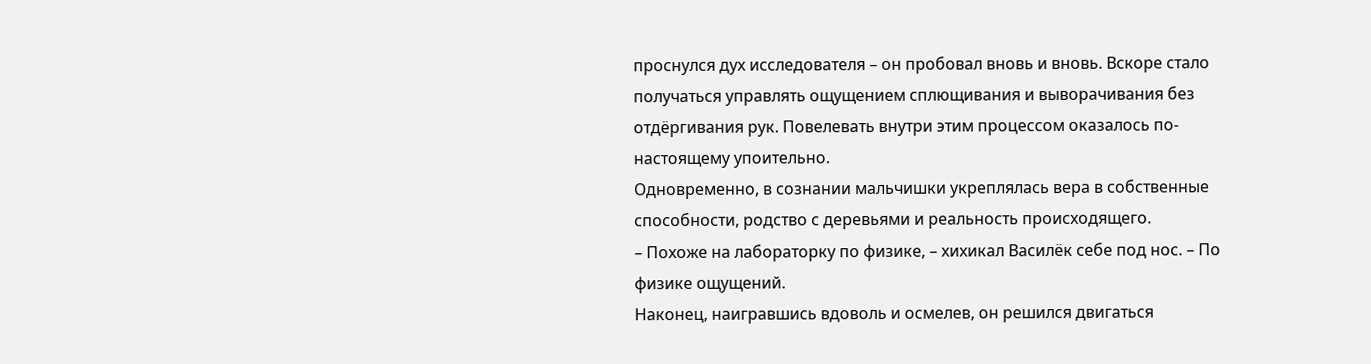проснулся дух исследователя – он пробовал вновь и вновь. Вскоре стало получаться управлять ощущением сплющивания и выворачивания без отдёргивания рук. Повелевать внутри этим процессом оказалось по-настоящему упоительно.
Одновременно, в сознании мальчишки укреплялась вера в собственные способности, родство с деревьями и реальность происходящего.
– Похоже на лабораторку по физике, – хихикал Василёк себе под нос. – По физике ощущений.
Наконец, наигравшись вдоволь и осмелев, он решился двигаться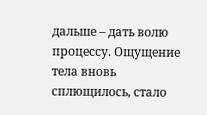дальше – дать волю процессу. Ощущение тела вновь сплющилось, стало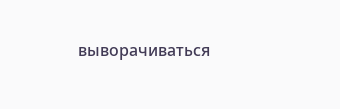выворачиваться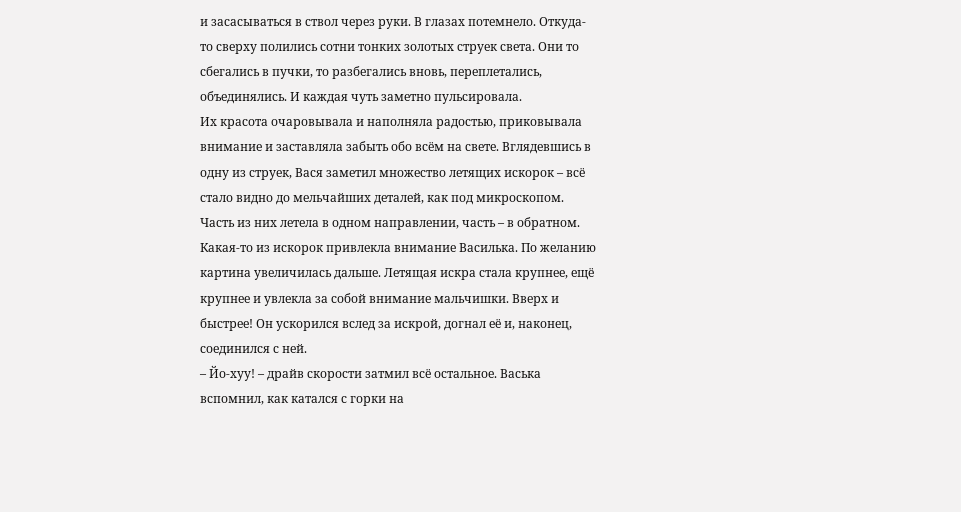и засасываться в ствол через руки. В глазах потемнело. Откуда-то сверху полились сотни тонких золотых струек света. Они то сбегались в пучки, то разбегались вновь, переплетались, объединялись. И каждая чуть заметно пульсировала.
Их красота очаровывала и наполняла радостью, приковывала внимание и заставляла забыть обо всём на свете. Вглядевшись в одну из струек, Вася заметил множество летящих искорок – всё стало видно до мельчайших деталей, как под микроскопом. Часть из них летела в одном направлении, часть – в обратном.
Какая-то из искорок привлекла внимание Василька. По желанию картина увеличилась дальше. Летящая искра стала крупнее, ещё крупнее и увлекла за собой внимание мальчишки. Вверх и быстрее! Он ускорился вслед за искрой, догнал её и, наконец, соединился с ней.
– Йо-хуу! – драйв скорости затмил всё остальное. Васька вспомнил, как катался с горки на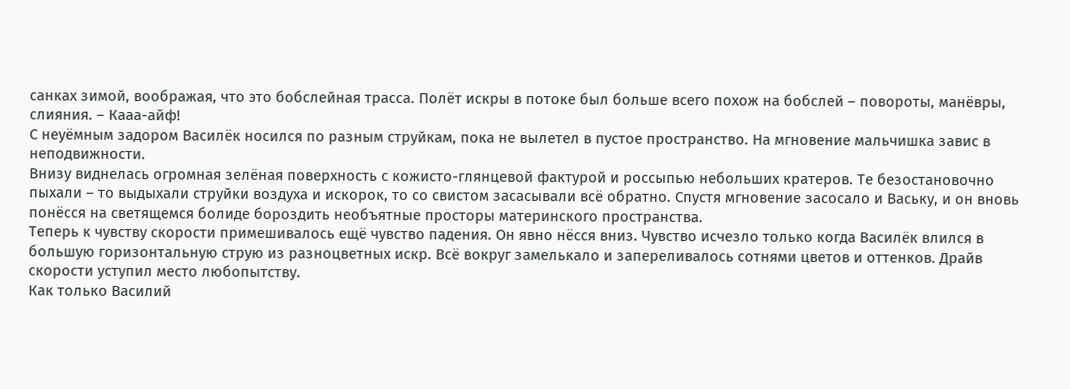санках зимой, воображая, что это бобслейная трасса. Полёт искры в потоке был больше всего похож на бобслей – повороты, манёвры, слияния. – Кааа-айф!
С неуёмным задором Василёк носился по разным струйкам, пока не вылетел в пустое пространство. На мгновение мальчишка завис в неподвижности.
Внизу виднелась огромная зелёная поверхность с кожисто-глянцевой фактурой и россыпью небольших кратеров. Те безостановочно пыхали – то выдыхали струйки воздуха и искорок, то со свистом засасывали всё обратно. Спустя мгновение засосало и Ваську, и он вновь понёсся на светящемся болиде бороздить необъятные просторы материнского пространства.
Теперь к чувству скорости примешивалось ещё чувство падения. Он явно нёсся вниз. Чувство исчезло только когда Василёк влился в большую горизонтальную струю из разноцветных искр. Всё вокруг замелькало и запереливалось сотнями цветов и оттенков. Драйв скорости уступил место любопытству.
Как только Василий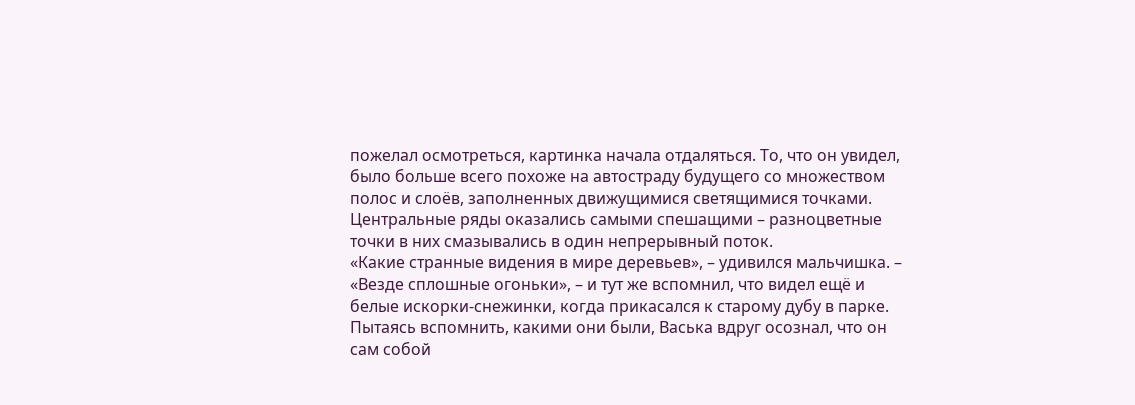пожелал осмотреться, картинка начала отдаляться. То, что он увидел, было больше всего похоже на автостраду будущего со множеством полос и слоёв, заполненных движущимися светящимися точками. Центральные ряды оказались самыми спешащими – разноцветные точки в них смазывались в один непрерывный поток.
«Какие странные видения в мире деревьев», – удивился мальчишка. – «Везде сплошные огоньки», – и тут же вспомнил, что видел ещё и белые искорки-снежинки, когда прикасался к старому дубу в парке.
Пытаясь вспомнить, какими они были, Васька вдруг осознал, что он сам собой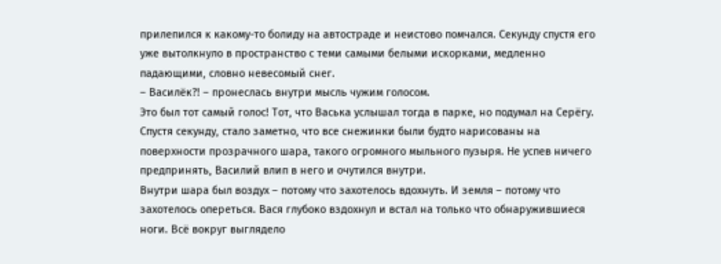прилепился к какому-то болиду на автостраде и неистово помчался. Секунду спустя его уже вытолкнуло в пространство с теми самыми белыми искорками, медленно падающими, словно невесомый снег.
– Василёк?! – пронеслась внутри мысль чужим голосом.
Это был тот самый голос! Тот, что Васька услышал тогда в парке, но подумал на Серёгу.
Спустя секунду, стало заметно, что все снежинки были будто нарисованы на поверхности прозрачного шара, такого огромного мыльного пузыря. Не успев ничего предпринять, Василий влип в него и очутился внутри.
Внутри шара был воздух – потому что захотелось вдохнуть. И земля – потому что захотелось опереться. Вася глубоко вздохнул и встал на только что обнаружившиеся ноги. Всё вокруг выглядело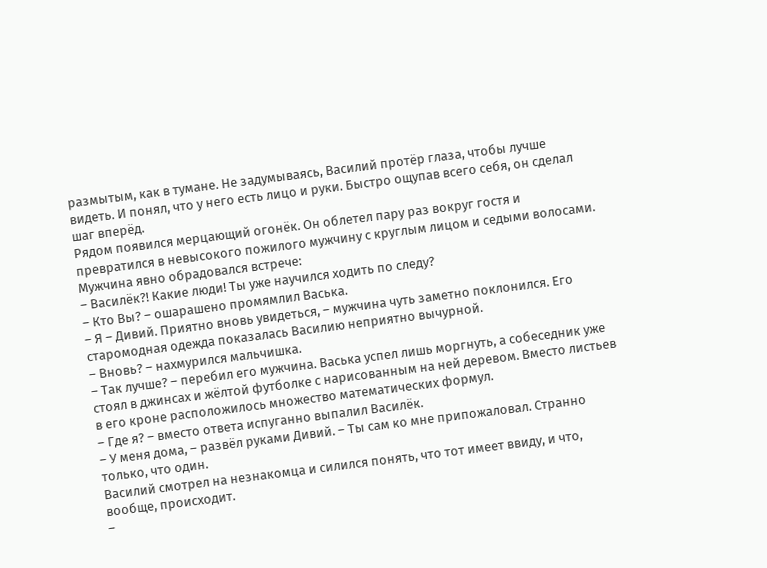размытым, как в тумане. Не задумываясь, Василий протёр глаза, чтобы лучше видеть. И понял, что у него есть лицо и руки. Быстро ощупав всего себя, он сделал шаг вперёд.
Рядом появился мерцающий огонёк. Он облетел пару раз вокруг гостя и превратился в невысокого пожилого мужчину с круглым лицом и седыми волосами. Мужчина явно обрадовался встрече:
– Василёк?! Какие люди! Ты уже научился ходить по следу?
– Кто Вы? – ошарашено промямлил Васька.
– Я – Дивий. Приятно вновь увидеться, – мужчина чуть заметно поклонился. Его старомодная одежда показалась Василию неприятно вычурной.
– Вновь? – нахмурился мальчишка.
– Так лучше? – перебил его мужчина. Васька успел лишь моргнуть, а собеседник уже стоял в джинсах и жёлтой футболке с нарисованным на ней деревом. Вместо листьев в его кроне расположилось множество математических формул.
– Где я? – вместо ответа испуганно выпалил Василёк.
– У меня дома, – развёл руками Дивий. – Ты сам ко мне припожаловал. Странно только, что один.
Василий смотрел на незнакомца и силился понять, что тот имеет ввиду, и что, вообще, происходит.
–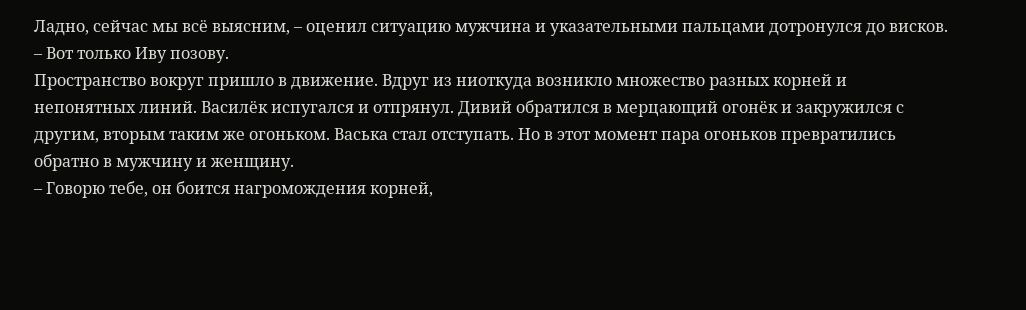Ладно, сейчас мы всё выясним, – оценил ситуацию мужчина и указательными пальцами дотронулся до висков. – Вот только Иву позову.
Пространство вокруг пришло в движение. Вдруг из ниоткуда возникло множество разных корней и непонятных линий. Василёк испугался и отпрянул. Дивий обратился в мерцающий огонёк и закружился с другим, вторым таким же огоньком. Васька стал отступать. Но в этот момент пара огоньков превратились обратно в мужчину и женщину.
– Говорю тебе, он боится нагромождения корней,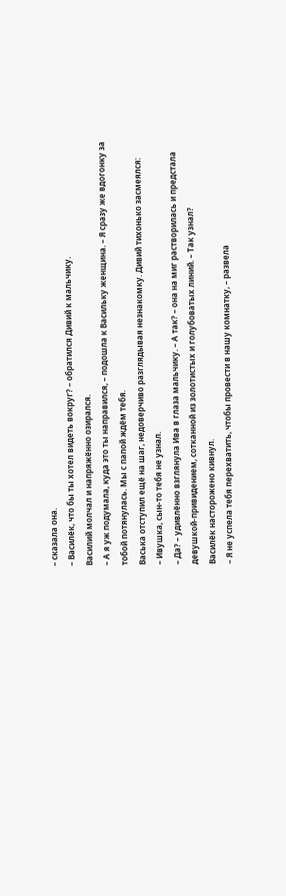– сказала она.
– Василёк, что бы ты хотел видеть вокруг? – обратился Дивий к мальчику.
Василий молчал и напряжённо озирался.
– А я уж подумала, куда это ты направился, – подошла к Васильку женщина. – Я сразу же вдогонку за тобой потянулась. Мы с папой ждём тебя.
Васька отступил ещё на шаг, недоверчиво разглядывая незнакомку. Дивий тихонько засмеялся:
– Ивушка, сын-то тебя не узнал.
– Да? – удивлённо взглянула Ива в глаза мальчику. – А так? – она на миг растворилась и предстала девушкой-привидением, сотканной из золотистых и голубоватых линий. – Так узнал?
Василёк насторожено кивнул.
– Я не успела тебя перехватить, чтобы провести в нашу комнатку, – развела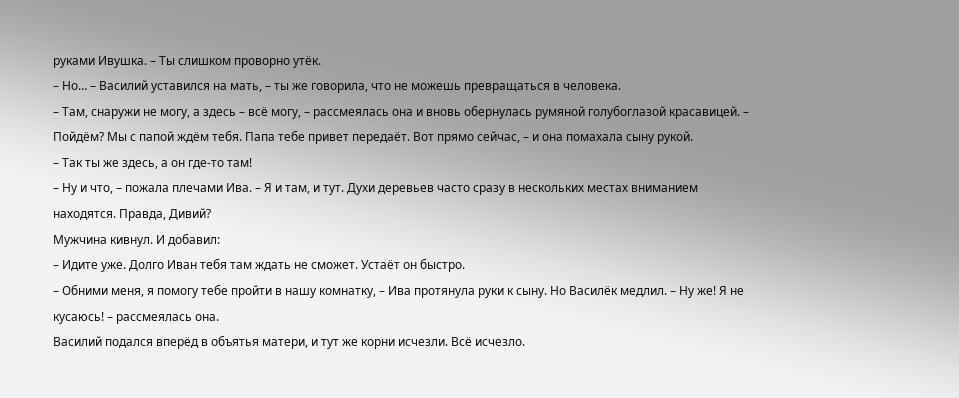руками Ивушка. – Ты слишком проворно утёк.
– Но… – Василий уставился на мать, – ты же говорила, что не можешь превращаться в человека.
– Там, снаружи не могу, а здесь – всё могу, – рассмеялась она и вновь обернулась румяной голубоглазой красавицей. – Пойдём? Мы с папой ждём тебя. Папа тебе привет передаёт. Вот прямо сейчас, – и она помахала сыну рукой.
– Так ты же здесь, а он где-то там!
– Ну и что, – пожала плечами Ива. – Я и там, и тут. Духи деревьев часто сразу в нескольких местах вниманием находятся. Правда, Дивий?
Мужчина кивнул. И добавил:
– Идите уже. Долго Иван тебя там ждать не сможет. Устаёт он быстро.
– Обними меня, я помогу тебе пройти в нашу комнатку, – Ива протянула руки к сыну. Но Василёк медлил. – Ну же! Я не кусаюсь! – рассмеялась она.
Василий подался вперёд в объятья матери, и тут же корни исчезли. Всё исчезло.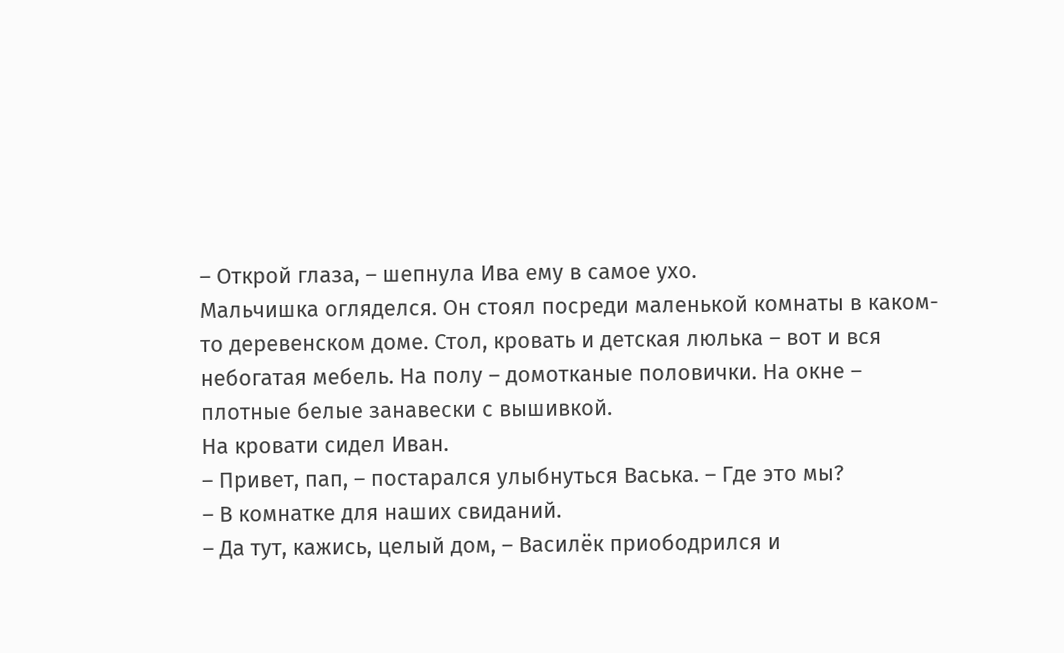– Открой глаза, – шепнула Ива ему в самое ухо.
Мальчишка огляделся. Он стоял посреди маленькой комнаты в каком-то деревенском доме. Стол, кровать и детская люлька – вот и вся небогатая мебель. На полу – домотканые половички. На окне – плотные белые занавески с вышивкой.
На кровати сидел Иван.
– Привет, пап, – постарался улыбнуться Васька. – Где это мы?
– В комнатке для наших свиданий.
– Да тут, кажись, целый дом, – Василёк приободрился и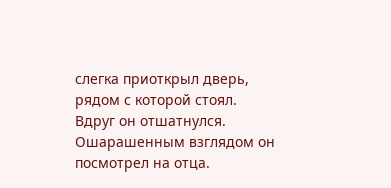слегка приоткрыл дверь, рядом с которой стоял. Вдруг он отшатнулся. Ошарашенным взглядом он посмотрел на отца.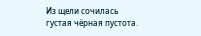Из щели сочилась густая чёрная пустота.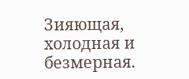Зияющая, холодная и безмерная.